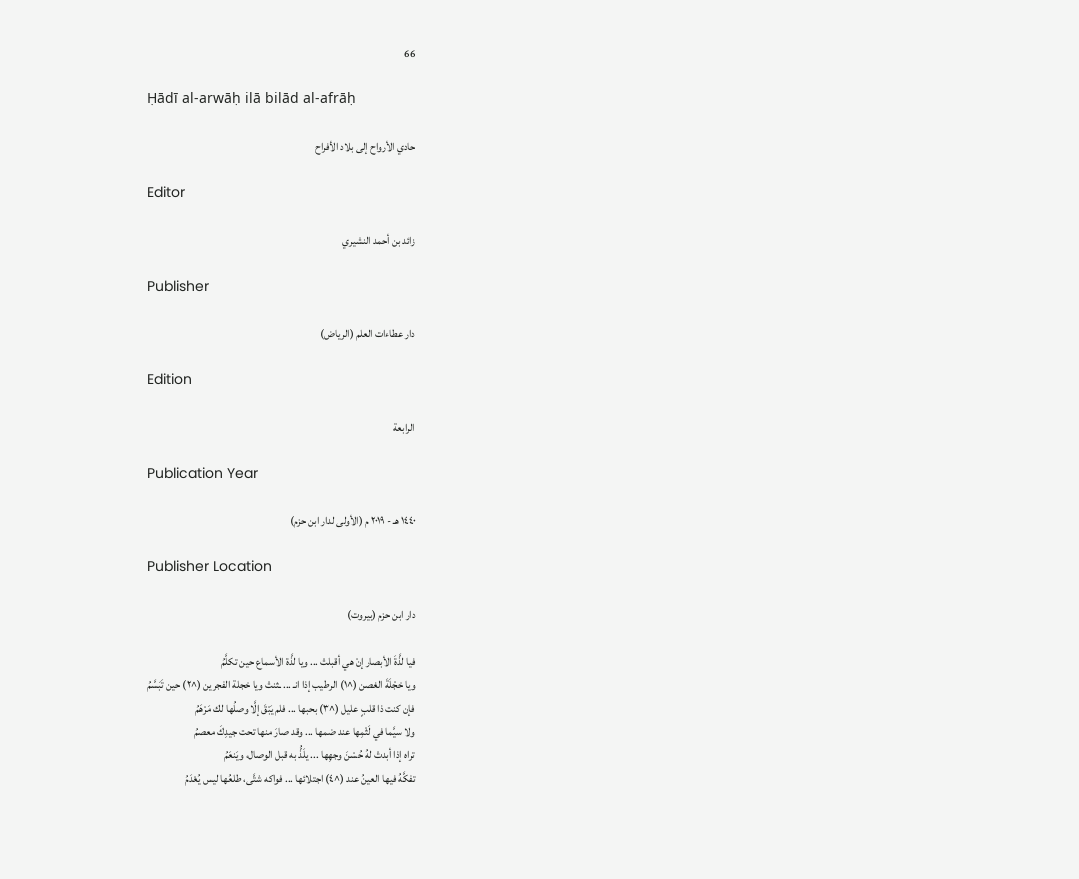66

Ḥādī al-arwāḥ ilā bilād al-afrāḥ

حادي الأرواح إلى بلاد الأفراح

Editor

زائد بن أحمد النشيري

Publisher

دار عطاءات العلم (الرياض)

Edition

الرابعة

Publication Year

١٤٤٠ هـ - ٢٠١٩ م (الأولى لدار ابن حزم)

Publisher Location

دار ابن حزم (بيروت)

فيا لذَّةَ الأبصار إنْ هي أقبلتْ ... ويا لذَّة الأسماع حين تكلَّمُ
ويا خجْلَةَ الغصن (^١) الرطيب إذا انـ ... ـثنتْ ويا خجلة الفجرين (^٢) حين تَبَسَّمُ
فإن كنت ذا قلبٍ عليل (^٣) بحبها ... فلم يَبْقَ إلَّا وصلُها لك مَرْهَمُ
ولا سيَّما في لَثْمِها عند ضمها ... وقد صارَ منها تحت جيدِكَ معصمُ
تراه إذا أبدتْ لهُ حُسْنَ وجهِها ... يلَذُّ به قبل الوصال، ويَنعَمُ
تفكَّهُ فيها العينُ عند (^٤) اجتلائها ... فواكه شتَّى، طلعُها ليس يُعْدَمُ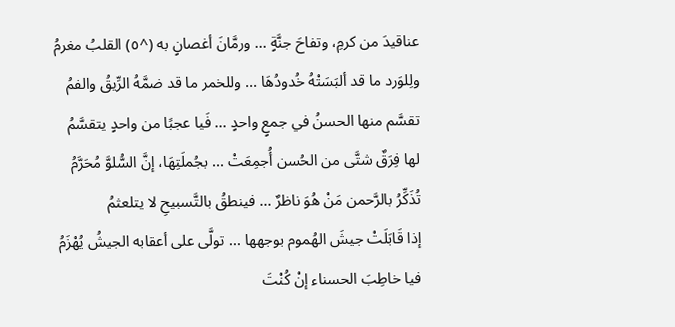عناقيدَ من كرمِ، وتفاحَ جنَّةٍ ... ورمَّانَ أغصانٍ به (^٥) القلبُ مغرمُ
ولِلوَرد ما قد ألبَسَتْهُ خُدودُهَا ... وللخمر ما قد ضمَّهُ الرِّيقُ والفمُ
تقسَّم منها الحسنُ في جمعٍ واحدٍ ... فَيا عجبًا من واحدٍ يتقسَّمُ
لها فِرَقٌ شتَّى من الحُسن أُجمِعَتْ ... بجُملَتِهَا، إنَّ السُّلوَّ مُحَرَّمُ
تُذَكِّرُ بالرَّحمن مَنْ هُوَ ناظرٌ ... فينطقُ بالتَّسبيحِ لا يتلعثمُ
إذا قَابَلَتْ جيشَ الهُموم بوجهها ... تولَّى على أعقابه الجيشُ يُهْزَمُ
فيا خاطِبَ الحسناء إنْ كُنْتَ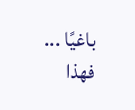باغيًا ... فهذا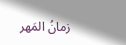زمانُ المَهر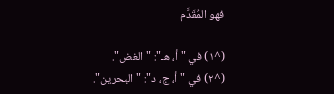فهو المُقَدَّم

(^١) في "أ، هـ": "الغض".
(^٢) في "أ، ج، د": "البحرين".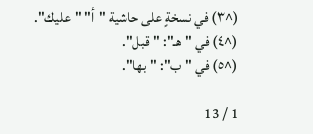(^٣) في نسخةٍ على حاشية "أ" "عليك".
(^٤) في "هـ": "قبل".
(^٥) في "ب": "بها".

1 / 13